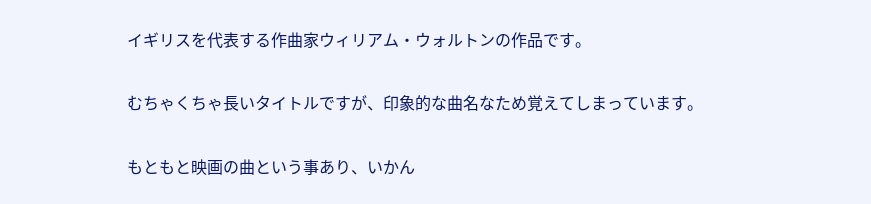イギリスを代表する作曲家ウィリアム・ウォルトンの作品です。

むちゃくちゃ長いタイトルですが、印象的な曲名なため覚えてしまっています。

もともと映画の曲という事あり、いかん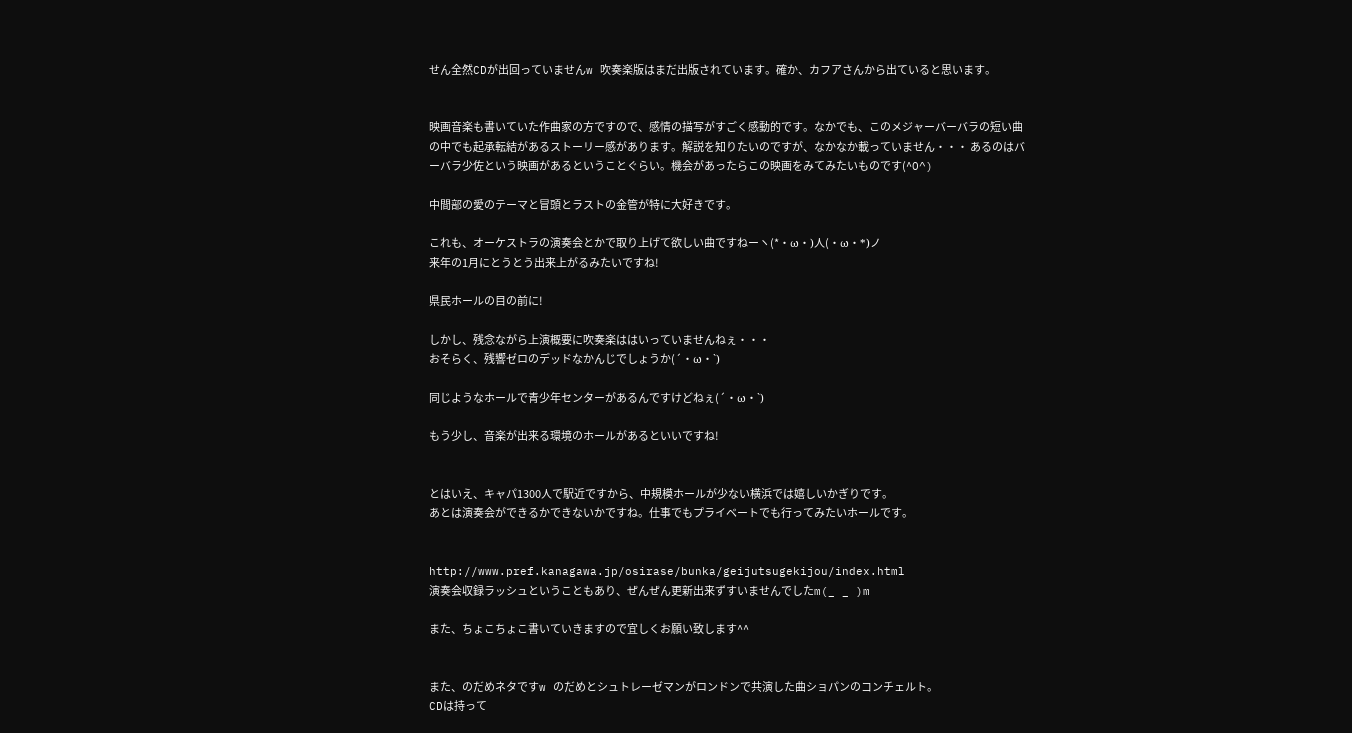せん全然CDが出回っていませんw 吹奏楽版はまだ出版されています。確か、カフアさんから出ていると思います。


映画音楽も書いていた作曲家の方ですので、感情の描写がすごく感動的です。なかでも、このメジャーバーバラの短い曲の中でも起承転結があるストーリー感があります。解説を知りたいのですが、なかなか載っていません・・・ あるのはバーバラ少佐という映画があるということぐらい。機会があったらこの映画をみてみたいものです(^O^)

中間部の愛のテーマと冒頭とラストの金管が特に大好きです。

これも、オーケストラの演奏会とかで取り上げて欲しい曲ですねーヽ(*・ω・)人(・ω・*)ノ
来年の1月にとうとう出来上がるみたいですね!

県民ホールの目の前に!

しかし、残念ながら上演概要に吹奏楽ははいっていませんねぇ・・・
おそらく、残響ゼロのデッドなかんじでしょうか(´・ω・`)

同じようなホールで青少年センターがあるんですけどねぇ(´・ω・`)

もう少し、音楽が出来る環境のホールがあるといいですね!


とはいえ、キャパ1300人で駅近ですから、中規模ホールが少ない横浜では嬉しいかぎりです。
あとは演奏会ができるかできないかですね。仕事でもプライベートでも行ってみたいホールです。


http://www.pref.kanagawa.jp/osirase/bunka/geijutsugekijou/index.html
演奏会収録ラッシュということもあり、ぜんぜん更新出来ずすいませんでしたm(_ _ )m

また、ちょこちょこ書いていきますので宜しくお願い致します^^


また、のだめネタですw のだめとシュトレーゼマンがロンドンで共演した曲ショパンのコンチェルト。
CDは持って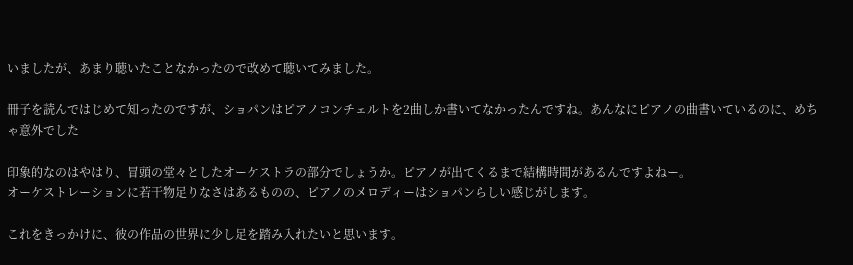いましたが、あまり聴いたことなかったので改めて聴いてみました。

冊子を読んではじめて知ったのですが、ショパンはピアノコンチェルトを2曲しか書いてなかったんですね。あんなにピアノの曲書いているのに、めちゃ意外でした

印象的なのはやはり、冒頭の堂々としたオーケストラの部分でしょうか。ピアノが出てくるまで結構時間があるんですよねー。
オーケストレーションに若干物足りなさはあるものの、ピアノのメロディーはショパンらしい感じがします。

これをきっかけに、彼の作品の世界に少し足を踏み入れたいと思います。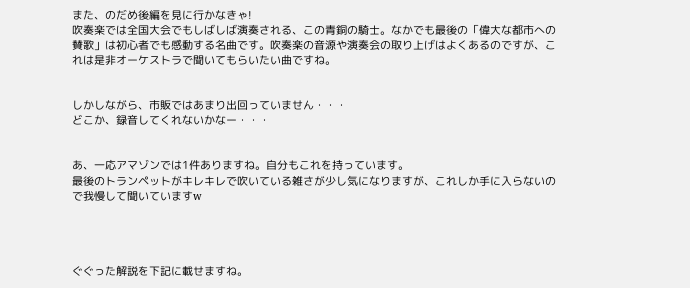また、のだめ後編を見に行かなきゃ!
吹奏楽では全国大会でもしばしば演奏される、この青銅の騎士。なかでも最後の「偉大な都市への賛歌」は初心者でも感動する名曲です。吹奏楽の音源や演奏会の取り上げはよくあるのですが、これは是非オーケストラで聞いてもらいたい曲ですね。


しかしながら、市販ではあまり出回っていません・・・
どこか、録音してくれないかなー・・・


あ、一応アマゾンでは1件ありますね。自分もこれを持っています。
最後のトランペットがキレキレで吹いている雑さが少し気になりますが、これしか手に入らないので我慢して聞いていますw




ぐぐった解説を下記に載せますね。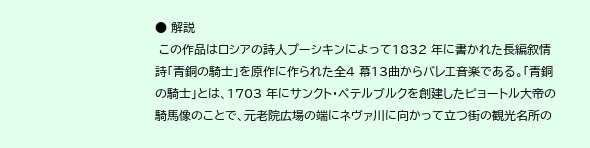● 解説
 この作品はロシアの詩人プーシキンによって1832 年に書かれた長編叙情詩「青銅の騎士」を原作に作られた全4 幕13曲からバレエ音楽である。「青銅の騎士」とは、1703 年にサンクト・ペテルブルクを創建したピョートル大帝の騎馬像のことで、元老院広場の端にネヴァ川に向かって立つ街の観光名所の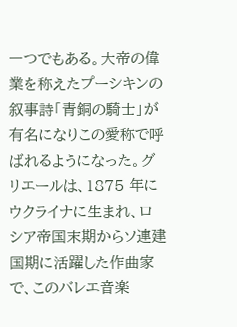一つでもある。大帝の偉業を称えたプーシキンの叙事詩「青銅の騎士」が有名になりこの愛称で呼ばれるようになった。グリエールは、1875 年にウクライナに生まれ、ロシア帝国末期からソ連建国期に活躍した作曲家で、このバレエ音楽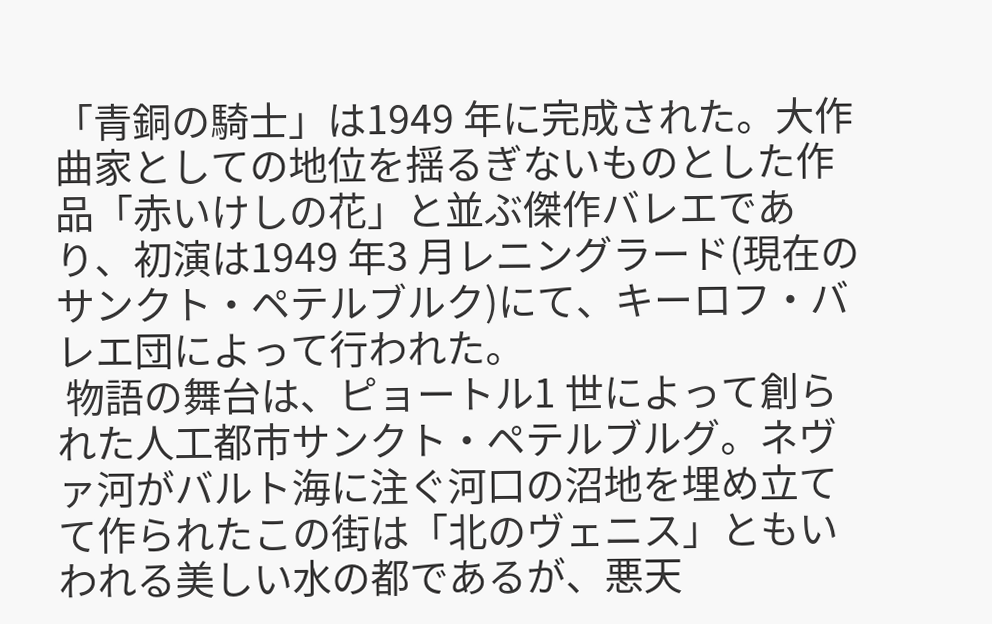「青銅の騎士」は1949 年に完成された。大作曲家としての地位を揺るぎないものとした作品「赤いけしの花」と並ぶ傑作バレエであり、初演は1949 年3 月レニングラード(現在のサンクト・ペテルブルク)にて、キーロフ・バレエ団によって行われた。
 物語の舞台は、ピョートル1 世によって創られた人工都市サンクト・ペテルブルグ。ネヴァ河がバルト海に注ぐ河口の沼地を埋め立てて作られたこの街は「北のヴェニス」ともいわれる美しい水の都であるが、悪天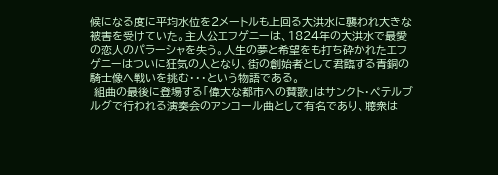候になる度に平均水位を2メートルも上回る大洪水に襲われ大きな被害を受けていた。主人公エフゲニーは、1824年の大洪水で最愛の恋人のパラーシャを失う。人生の夢と希望をも打ち砕かれたエフゲニーはついに狂気の人となり、街の創始者として君臨する青銅の騎士像へ戦いを挑む・・・という物語である。
 組曲の最後に登場する「偉大な都市への賛歌」はサンクト・ペテルブルグで行われる演奏会のアンコール曲として有名であり、聴衆は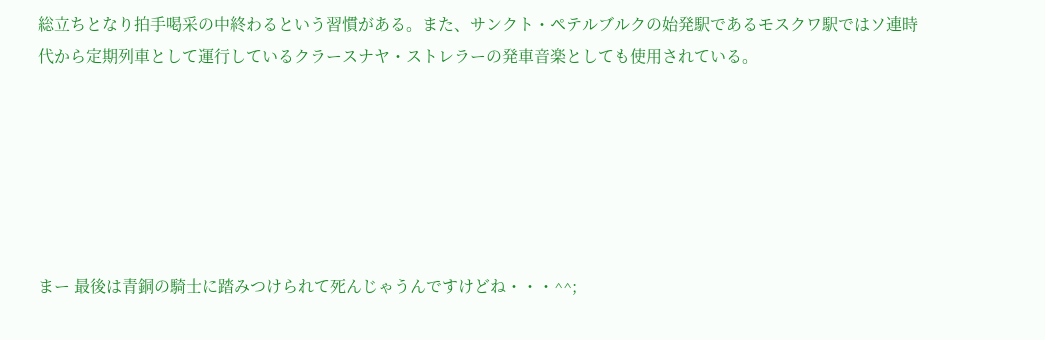総立ちとなり拍手喝采の中終わるという習慣がある。また、サンクト・ペテルブルクの始発駅であるモスクワ駅ではソ連時代から定期列車として運行しているクラースナヤ・ストレラーの発車音楽としても使用されている。






まー 最後は青銅の騎士に踏みつけられて死んじゃうんですけどね・・・^^;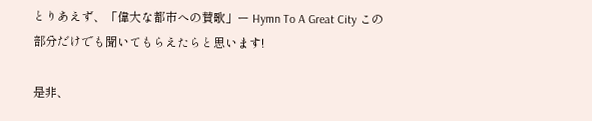とりあえず、「偉大な都市への賛歌」ー Hymn To A Great City この部分だけでも聞いてもらえたらと思います!

是非、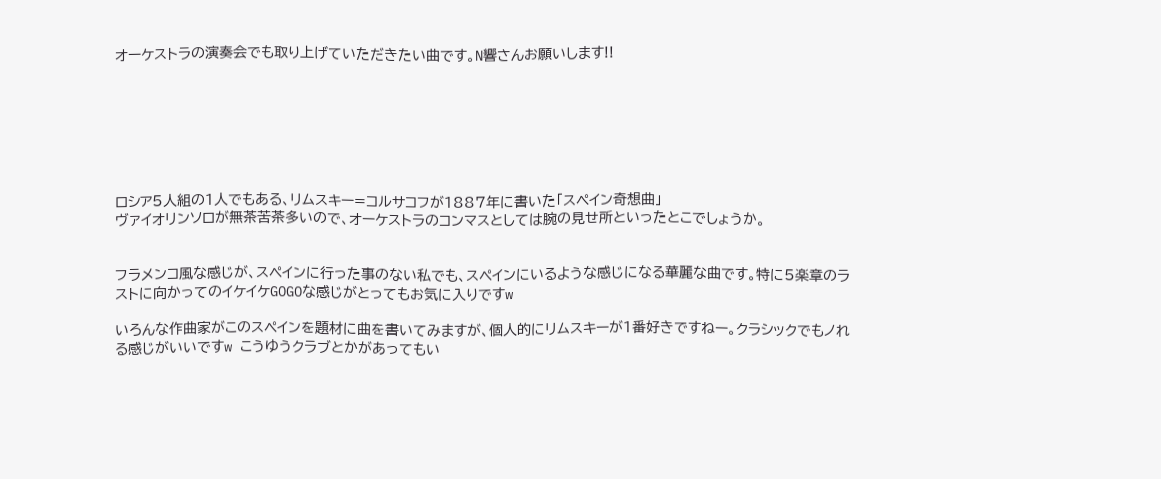オーケストラの演奏会でも取り上げていただきたい曲です。N響さんお願いします!!







ロシア5人組の1人でもある、リムスキー=コルサコフが1887年に書いた「スペイン奇想曲」
ヴァイオリンソロが無茶苦茶多いので、オーケストラのコンマスとしては腕の見せ所といったとこでしょうか。


フラメンコ風な感じが、スペインに行った事のない私でも、スペインにいるような感じになる華麗な曲です。特に5楽章のラストに向かってのイケイケGOGOな感じがとってもお気に入りですw

いろんな作曲家がこのスペインを題材に曲を書いてみますが、個人的にリムスキーが1番好きですねー。クラシックでもノれる感じがいいですw こうゆうクラブとかがあってもい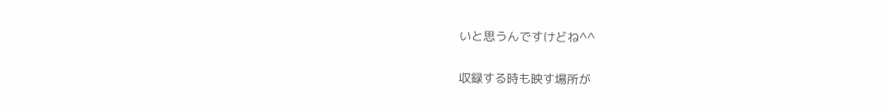いと思うんですけどね^^

収録する時も映す場所が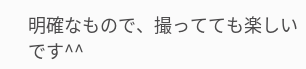明確なもので、撮ってても楽しいです^^